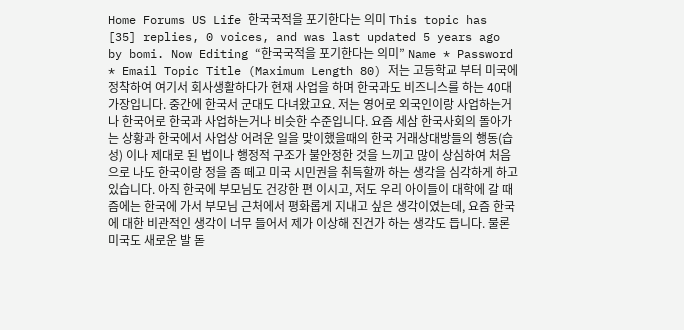Home Forums US Life 한국국적을 포기한다는 의미 This topic has [35] replies, 0 voices, and was last updated 5 years ago by bomi. Now Editing “한국국적을 포기한다는 의미” Name * Password * Email Topic Title (Maximum Length 80) 저는 고등학교 부터 미국에 정착하여 여기서 회사생활하다가 현재 사업을 하며 한국과도 비즈니스를 하는 40대 가장입니다. 중간에 한국서 군대도 다녀왔고요. 저는 영어로 외국인이랑 사업하는거나 한국어로 한국과 사업하는거나 비슷한 수준입니다. 요즘 세삼 한국사회의 돌아가는 상황과 한국에서 사업상 어려운 일을 맞이했을때의 한국 거래상대방들의 행동(습성) 이나 제대로 된 법이나 행정적 구조가 불안정한 것을 느끼고 많이 상심하여 처음으로 나도 한국이랑 정을 좀 떼고 미국 시민권을 취득할까 하는 생각을 심각하게 하고 있습니다. 아직 한국에 부모님도 건강한 편 이시고, 저도 우리 아이들이 대학에 갈 때즘에는 한국에 가서 부모님 근처에서 평화롭게 지내고 싶은 생각이였는데, 요즘 한국에 대한 비관적인 생각이 너무 들어서 제가 이상해 진건가 하는 생각도 듭니다. 물론 미국도 새로운 발 돋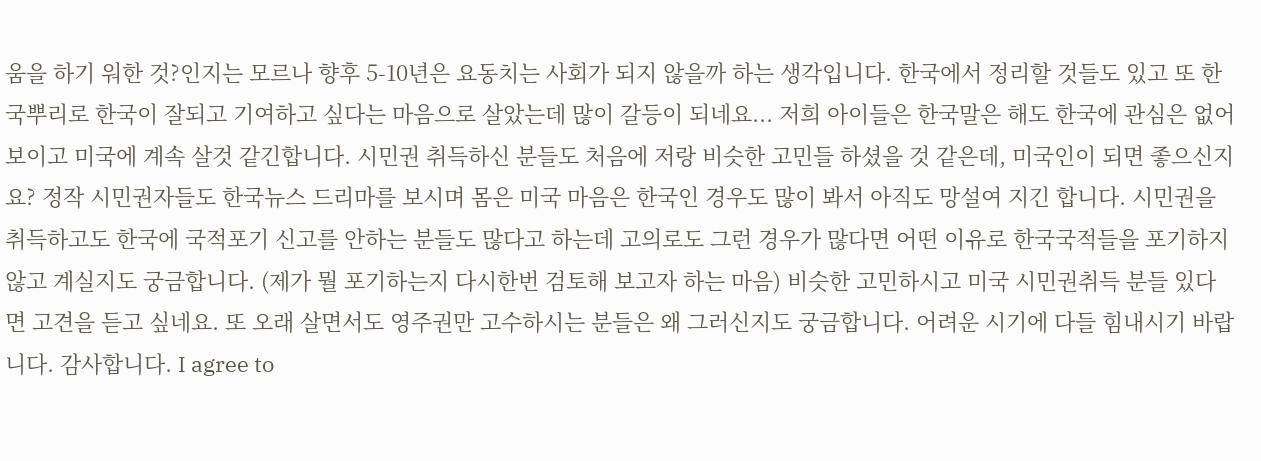움을 하기 워한 것?인지는 모르나 향후 5-10년은 요동치는 사회가 되지 않을까 하는 생각입니다. 한국에서 정리할 것들도 있고 또 한국뿌리로 한국이 잘되고 기여하고 싶다는 마음으로 살았는데 많이 갈등이 되네요... 저희 아이들은 한국말은 해도 한국에 관심은 없어보이고 미국에 계속 살것 같긴합니다. 시민권 취득하신 분들도 처음에 저랑 비슷한 고민들 하셨을 것 같은데, 미국인이 되면 좋으신지요? 정작 시민권자들도 한국뉴스 드리마를 보시며 몸은 미국 마음은 한국인 경우도 많이 봐서 아직도 망설여 지긴 합니다. 시민권을 취득하고도 한국에 국적포기 신고를 안하는 분들도 많다고 하는데 고의로도 그런 경우가 많다면 어떤 이유로 한국국적들을 포기하지 않고 계실지도 궁금합니다. (제가 뭘 포기하는지 다시한번 검토해 보고자 하는 마음) 비슷한 고민하시고 미국 시민권취득 분들 있다면 고견을 듣고 싶네요. 또 오래 살면서도 영주권만 고수하시는 분들은 왜 그러신지도 궁금합니다. 어려운 시기에 다들 힘내시기 바랍니다. 감사합니다. I agree to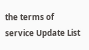the terms of service Update List